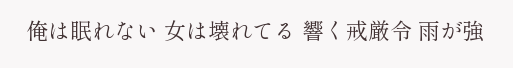俺は眠れない 女は壊れてる 響く戒厳令 雨が強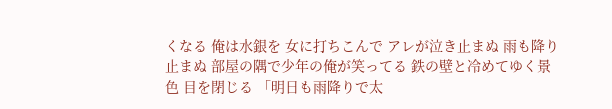くなる 俺は水銀を 女に打ちこんで アレが泣き止まぬ 雨も降り止まぬ 部屋の隅で少年の俺が笑ってる 鉄の壁と冷めてゆく景色 目を閉じる 「明日も雨降りで太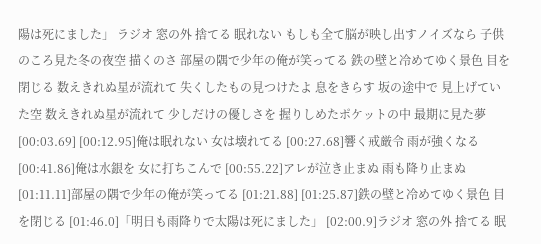陽は死にました」 ラジオ 窓の外 捨てる 眠れない もしも全て脳が映し出すノイズなら 子供のころ見た冬の夜空 描くのさ 部屋の隅で少年の俺が笑ってる 鉄の壁と冷めてゆく景色 目を閉じる 数えきれぬ星が流れて 失くしたもの見つけたよ 息をきらす 坂の途中で 見上げていた空 数えきれぬ星が流れて 少しだけの優しさを 握りしめたポケットの中 最期に見た夢
[00:03.69] [00:12.95]俺は眠れない 女は壊れてる [00:27.68]響く戒厳令 雨が強くなる [00:41.86]俺は水銀を 女に打ちこんで [00:55.22]アレが泣き止まぬ 雨も降り止まぬ [01:11.11]部屋の隅で少年の俺が笑ってる [01:21.88] [01:25.87]鉄の壁と冷めてゆく景色 目を閉じる [01:46.0]「明日も雨降りで太陽は死にました」 [02:00.9]ラジオ 窓の外 捨てる 眠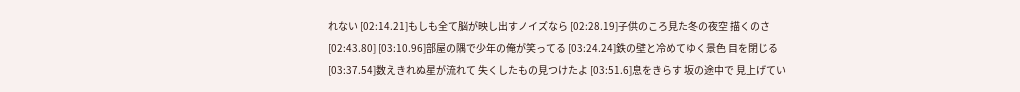れない [02:14.21]もしも全て脳が映し出すノイズなら [02:28.19]子供のころ見た冬の夜空 描くのさ [02:43.80] [03:10.96]部屋の隅で少年の俺が笑ってる [03:24.24]鉄の壁と冷めてゆく景色 目を閉じる [03:37.54]数えきれぬ星が流れて 失くしたもの見つけたよ [03:51.6]息をきらす 坂の途中で 見上げてい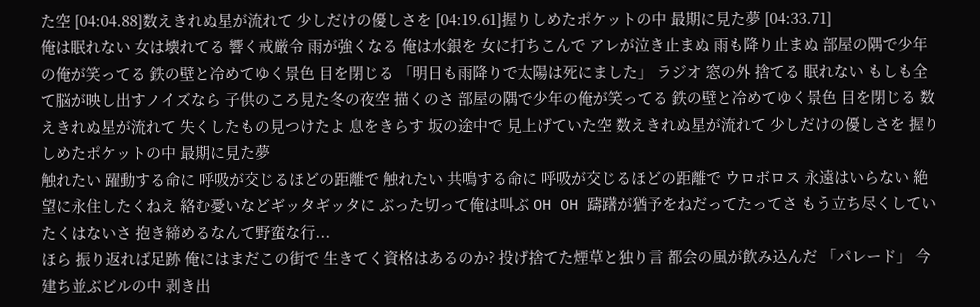た空 [04:04.88]数えきれぬ星が流れて 少しだけの優しさを [04:19.61]握りしめたポケットの中 最期に見た夢 [04:33.71]
俺は眠れない 女は壊れてる 響く戒厳令 雨が強くなる 俺は水銀を 女に打ちこんで アレが泣き止まぬ 雨も降り止まぬ 部屋の隅で少年の俺が笑ってる 鉄の壁と冷めてゆく景色 目を閉じる 「明日も雨降りで太陽は死にました」 ラジオ 窓の外 捨てる 眠れない もしも全て脳が映し出すノイズなら 子供のころ見た冬の夜空 描くのさ 部屋の隅で少年の俺が笑ってる 鉄の壁と冷めてゆく景色 目を閉じる 数えきれぬ星が流れて 失くしたもの見つけたよ 息をきらす 坂の途中で 見上げていた空 数えきれぬ星が流れて 少しだけの優しさを 握りしめたポケットの中 最期に見た夢
触れたい 躍動する命に 呼吸が交じるほどの距離で 触れたい 共鳴する命に 呼吸が交じるほどの距離で ウロボロス 永遠はいらない 絶望に永住したくねえ 絡む憂いなどギッタギッタに ぶった切って俺は叫ぶ OH OH 躊躇が猶予をねだってたってさ もう立ち尽くしていたくはないさ 抱き締めるなんて野蛮な行...
ほら 振り返れば足跡 俺にはまだこの街で 生きてく資格はあるのか? 投げ捨てた煙草と独り言 都会の風が飲み込んだ 「パレード」 今 建ち並ぶビルの中 剥き出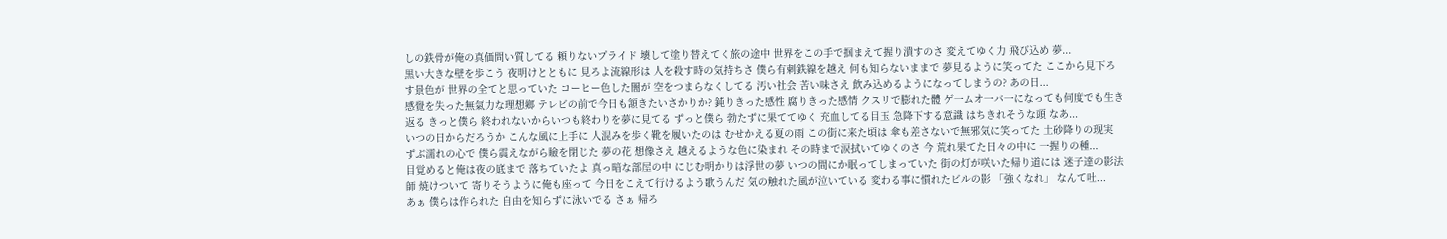しの鉄骨が俺の真価問い質してる 頼りないプライド 壊して塗り替えてく旅の途中 世界をこの手で掴まえて握り潰すのさ 変えてゆく力 飛び込め 夢...
黒い大きな壁を歩こう 夜明けとともに 見ろよ流線形は 人を殺す時の気持ちさ 僕ら有刺鉄線を越え 何も知らないままで 夢見るように笑ってた ここから見下ろす景色が 世界の全てと思っていた コーヒー色した闇が 空をつまらなくしてる 汚い社会 苦い味さえ 飲み込めるようになってしまうの? あの日...
感覺を失った無氣力な理想鄉 テレビの前で今日も頷きたいさかりか? 鈍りきった感性 腐りきった感情 クスリで膨れた體 ゲ一ムオ一バ一になっても何度でも生き返る きっと僕ら 終われないからいつも終わりを夢に見てる ずっと僕ら 勃たずに果ててゆく 充血してる目玉 急降下する意識 はちきれそうな頭 なあ...
いつの日からだろうか こんな風に上手に 人混みを歩く靴を履いたのは むせかえる夏の雨 この街に来た頃は 傘も差さないで無邪気に笑ってた 土砂降りの现実 ずぶ濡れの心で 僕ら震えながら瞼を閉じた 夢の花 想像さえ 越えるような色に染まれ その時まで涙拭いてゆくのさ 今 荒れ果てた日々の中に 一握りの種...
目覚めると俺は夜の底まで 落ちていたよ 真っ暗な部屋の中 にじむ明かりは浮世の夢 いつの間にか眠ってしまっていた 街の灯が咲いた帰り道には 迷子達の影法師 焼けついて 寄りそうように俺も座って 今日をこえて行けるよう歌うんだ 気の触れた風が泣いている 変わる事に慣れたビルの影 「強くなれ」 なんて吐...
あぁ 僕らは作られた 自由を知らずに泳いでる さぁ 帰ろ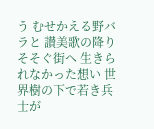う むせかえる野バラと 讃美歌の降りそそぐ街へ 生きられなかった想い 世界樹の下で若き兵士が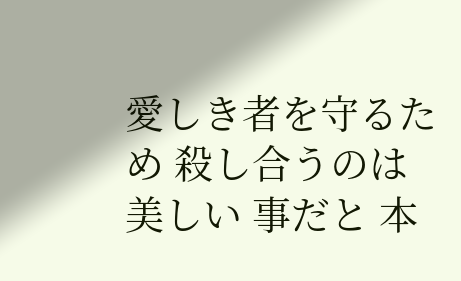愛しき者を守るため 殺し合うのは 美しい 事だと 本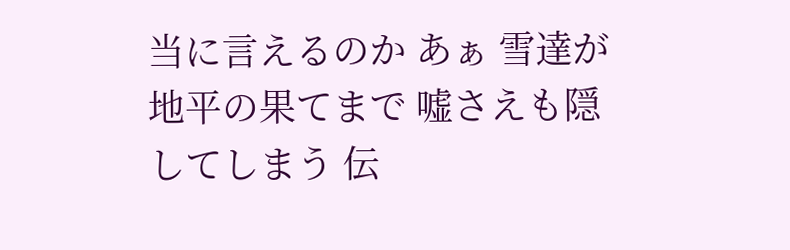当に言えるのか あぁ 雪達が地平の果てまで 嘘さえも隠してしまう 伝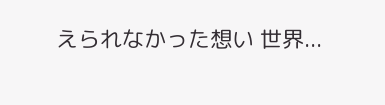えられなかった想い 世界...